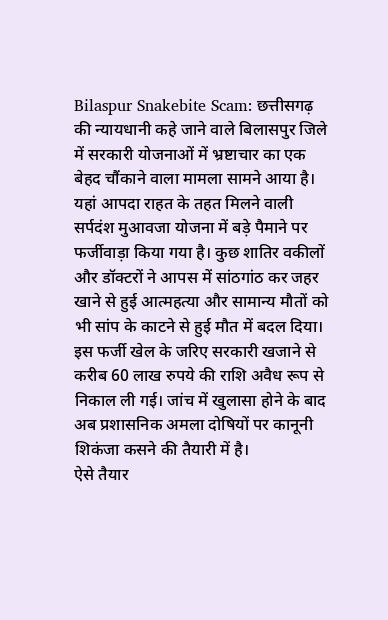Bilaspur Snakebite Scam: छत्तीसगढ़ की न्यायधानी कहे जाने वाले बिलासपुर जिले में सरकारी योजनाओं में भ्रष्टाचार का एक बेहद चौंकाने वाला मामला सामने आया है। यहां आपदा राहत के तहत मिलने वाली सर्पदंश मुआवजा योजना में बड़े पैमाने पर फर्जीवाड़ा किया गया है। कुछ शातिर वकीलों और डॉक्टरों ने आपस में सांठगांठ कर जहर खाने से हुई आत्महत्या और सामान्य मौतों को भी सांप के काटने से हुई मौत में बदल दिया। इस फर्जी खेल के जरिए सरकारी खजाने से करीब 60 लाख रुपये की राशि अवैध रूप से निकाल ली गई। जांच में खुलासा होने के बाद अब प्रशासनिक अमला दोषियों पर कानूनी शिकंजा कसने की तैयारी में है।
ऐसे तैयार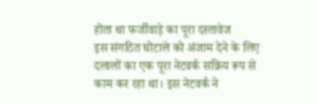होता था फर्जीवाड़े का पूरा दस्तावेज
इस संगठित घोटाले को अंजाम देने के लिए दलालों का एक पूरा नेटवर्क सक्रिय रूप से काम कर रहा था। इस नेटवर्क ने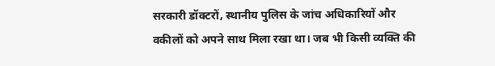सरकारी डॉक्टरों, स्थानीय पुलिस के जांच अधिकारियों और वकीलों को अपने साथ मिला रखा था। जब भी किसी व्यक्ति की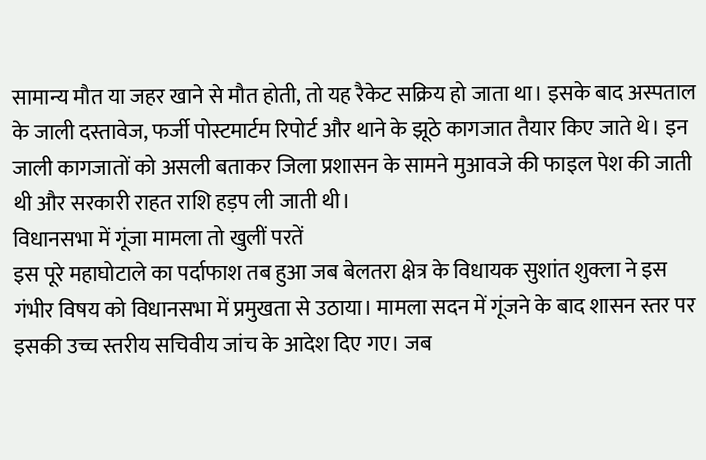सामान्य मौत या जहर खाने से मौत होती, तो यह रैकेट सक्रिय हो जाता था। इसके बाद अस्पताल के जाली दस्तावेज, फर्जी पोस्टमार्टम रिपोर्ट और थाने के झूठे कागजात तैयार किए जाते थे। इन जाली कागजातों को असली बताकर जिला प्रशासन के सामने मुआवजे की फाइल पेश की जाती थी और सरकारी राहत राशि हड़प ली जाती थी।
विधानसभा में गूंजा मामला तो खुलीं परतें
इस पूरे महाघोटाले का पर्दाफाश तब हुआ जब बेलतरा क्षेत्र के विधायक सुशांत शुक्ला ने इस गंभीर विषय को विधानसभा में प्रमुखता से उठाया। मामला सदन में गूंजने के बाद शासन स्तर पर इसकी उच्च स्तरीय सचिवीय जांच के आदेश दिए गए। जब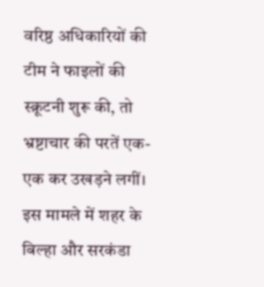वरिष्ठ अधिकारियों की टीम ने फाइलों की स्क्रूटनी शुरू की, तो भ्रष्टाचार की परतें एक-एक कर उखड़ने लगीं। इस मामले में शहर के बिल्हा और सरकंडा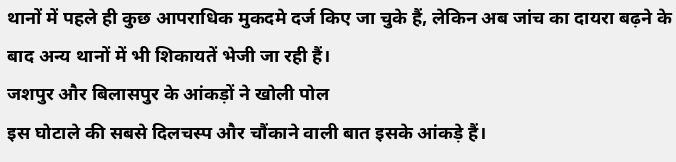थानों में पहले ही कुछ आपराधिक मुकदमे दर्ज किए जा चुके हैं, लेकिन अब जांच का दायरा बढ़ने के बाद अन्य थानों में भी शिकायतें भेजी जा रही हैं।
जशपुर और बिलासपुर के आंकड़ों ने खोली पोल
इस घोटाले की सबसे दिलचस्प और चौंकाने वाली बात इसके आंकड़े हैं।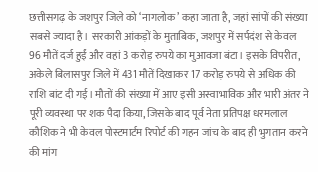छत्तीसगढ़ के जशपुर जिले को ‘नागलोक’ कहा जाता है, जहां सांपों की संख्या सबसे ज्यादा है। सरकारी आंकड़ों के मुताबिक, जशपुर में सर्पदंश से केवल 96 मौतें दर्ज हुईं और वहां 3 करोड़ रुपये का मुआवजा बंटा। इसके विपरीत, अकेले बिलासपुर जिले में 431 मौतें दिखाकर 17 करोड़ रुपये से अधिक की राशि बांट दी गई। मौतों की संख्या में आए इसी अस्वाभाविक और भारी अंतर ने पूरी व्यवस्था पर शक पैदा किया, जिसके बाद पूर्व नेता प्रतिपक्ष धरमलाल कौशिक ने भी केवल पोस्टमार्टम रिपोर्ट की गहन जांच के बाद ही भुगतान करने की मांग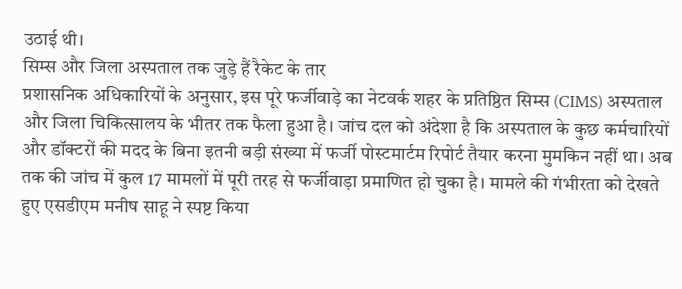उठाई थी।
सिम्स और जिला अस्पताल तक जुड़े हैं रैकेट के तार
प्रशासनिक अधिकारियों के अनुसार, इस पूरे फर्जीवाड़े का नेटवर्क शहर के प्रतिष्ठित सिम्स (CIMS) अस्पताल और जिला चिकित्सालय के भीतर तक फैला हुआ है। जांच दल को अंदेशा है कि अस्पताल के कुछ कर्मचारियों और डॉक्टरों की मदद के बिना इतनी बड़ी संख्या में फर्जी पोस्टमार्टम रिपोर्ट तैयार करना मुमकिन नहीं था। अब तक की जांच में कुल 17 मामलों में पूरी तरह से फर्जीवाड़ा प्रमाणित हो चुका है। मामले की गंभीरता को देखते हुए एसडीएम मनीष साहू ने स्पष्ट किया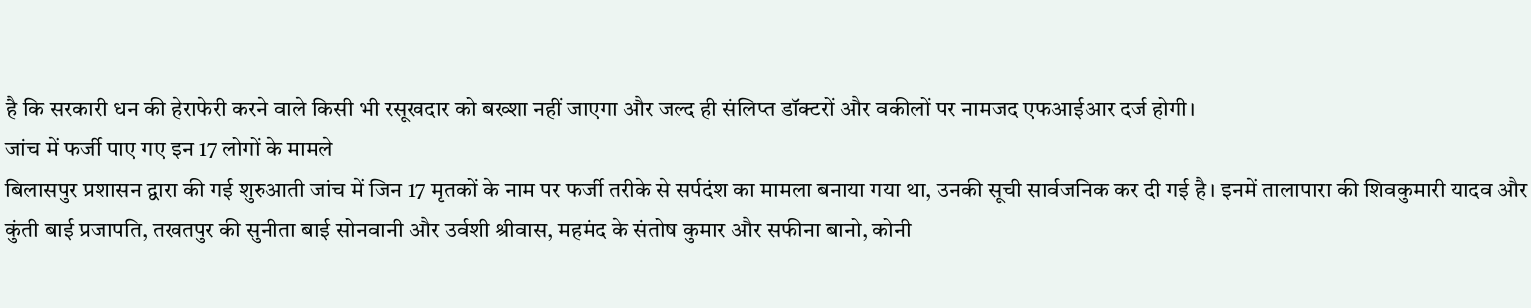है कि सरकारी धन की हेराफेरी करने वाले किसी भी रसूखदार को बख्शा नहीं जाएगा और जल्द ही संलिप्त डॉक्टरों और वकीलों पर नामजद एफआईआर दर्ज होगी।
जांच में फर्जी पाए गए इन 17 लोगों के मामले
बिलासपुर प्रशासन द्वारा की गई शुरुआती जांच में जिन 17 मृतकों के नाम पर फर्जी तरीके से सर्पदंश का मामला बनाया गया था, उनकी सूची सार्वजनिक कर दी गई है। इनमें तालापारा की शिवकुमारी यादव और कुंती बाई प्रजापति, तखतपुर की सुनीता बाई सोनवानी और उर्वशी श्रीवास, महमंद के संतोष कुमार और सफीना बानो, कोनी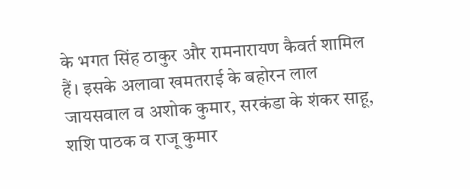के भगत सिंह ठाकुर और रामनारायण कैवर्त शामिल हैं। इसके अलावा खमतराई के बहोरन लाल जायसवाल व अशोक कुमार, सरकंडा के शंकर साहू, शशि पाठक व राजू कुमार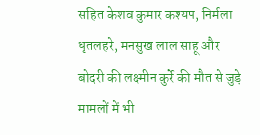सहित केशव कुमार कश्यप, निर्मला धृतलहरे, मनसुख लाल साहू और बोदरी की लक्ष्मीन कुर्रे की मौत से जुड़े मामलों में भी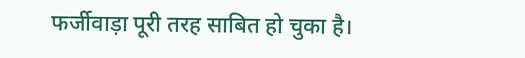फर्जीवाड़ा पूरी तरह साबित हो चुका है।